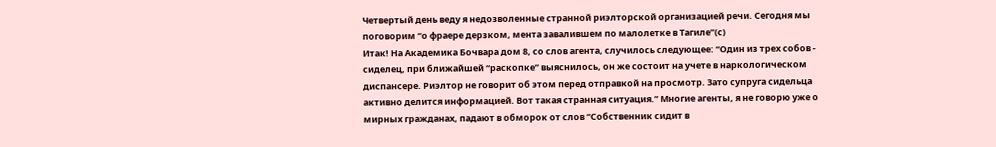Четвертый день веду я недозволенные странной риэлторской организацией речи. Сегодня мы поговорим “о фраере дерзком, мента завалившем по малолетке в Тагиле”(с)
Итак! На Академика Бочвара дом 8, со слов агента, случилось следующее: “Один из трех собов - сиделец, при ближайшей “раскопке” выяснилось, он же состоит на учете в наркологическом диспансере. Риэлтор не говорит об этом перед отправкой на просмотр. Зато супруга сидельца активно делится информацией. Вот такая странная ситуация.” Многие агенты, я не говорю уже о мирных гражданах, падают в обморок от слов “Собственник сидит в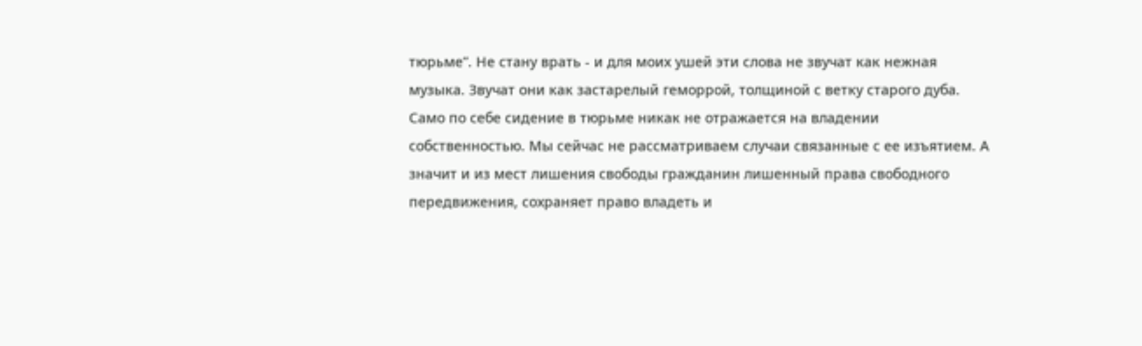тюрьме”. Не стану врать - и для моих ушей эти слова не звучат как нежная музыка. Звучат они как застарелый геморрой, толщиной с ветку старого дуба. Само по себе сидение в тюрьме никак не отражается на владении собственностью. Мы сейчас не рассматриваем случаи связанные с ее изъятием. А значит и из мест лишения свободы гражданин лишенный права свободного передвижения, сохраняет право владеть и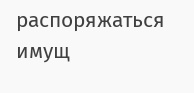распоряжаться имущ